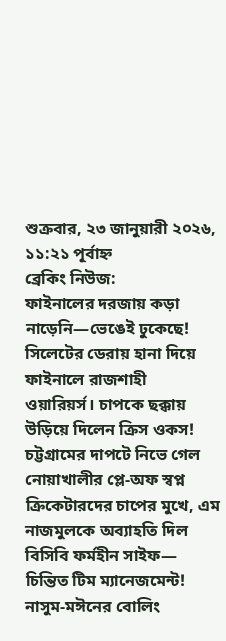শুক্রবার, ২৩ জানুয়ারী ২০২৬, ১১:২১ পূর্বাহ্ন
ব্রেকিং নিউজ:
ফাইনালের দরজায় কড়া নাড়েনি—ভেঙেই ঢুকেছে! সিলেটের ডেরায় হানা দিয়ে ফাইনালে রাজশাহী ওয়ারিয়র্স। চাপকে ছক্কায় উড়িয়ে দিলেন ক্রিস ওকস! চট্টগ্রামের দাপটে নিভে গেল নোয়াখালীর প্লে-অফ স্বপ্ন ক্রিকেটারদের চাপের মুখে, এম নাজমুলকে অব্যাহতি দিল বিসিবি ফর্মহীন সাইফ— চিন্তিত টিম ম্যানেজমেন্ট! নাসুম-মঈনের বোলিং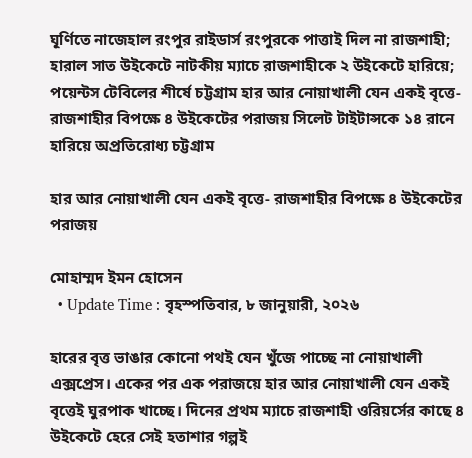ঘূর্ণিতে নাজেহাল রংপুর রাইডার্স রংপুরকে পাত্তাই ‍দিল না রাজশাহী; হারাল সাত উইকেটে নাটকীয় ম্যাচে রাজশাহীকে ২ উইকেটে হারিয়ে; পয়েন্টস টেবিলের শীর্ষে চট্টগ্রাম হার আর নোয়াখালী যেন একই বৃত্তে- রাজশাহীর বিপক্ষে ৪ উইকেটের পরাজয় সিলেট টাইটান্সকে ১৪ রানে হারিয়ে অপ্রতিরোধ্য চট্টগ্রাম

হার আর নোয়াখালী যেন একই বৃত্তে- রাজশাহীর বিপক্ষে ৪ উইকেটের পরাজয়

মোহাম্মদ ইমন হোসেন
  • Update Time : বৃহস্পতিবার, ৮ জানুয়ারী, ২০২৬

হারের বৃত্ত ভাঙার কোনো পথই যেন খুঁজে পাচ্ছে না নোয়াখালী এক্সপ্রেস। একের পর এক পরাজয়ে হার আর নোয়াখালী যেন একই বৃত্তেই ঘুরপাক খাচ্ছে। দিনের প্রথম ম্যাচে রাজশাহী ওরিয়র্সের কাছে ৪ উইকেটে হেরে সেই হতাশার গল্পই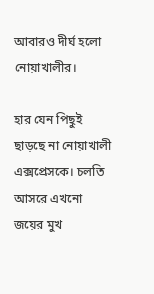আবারও দীর্ঘ হলো নোয়াখালীর।

হার যেন পিছুই ছাড়ছে না নোয়াখালী এক্সপ্রেসকে। চলতি আসরে এখনো জয়ের মুখ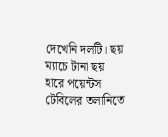দেখেনি দলটি। ছয় ম্যাচে টানা ছয় হারে পয়েন্টস টেবিলের তলানিতে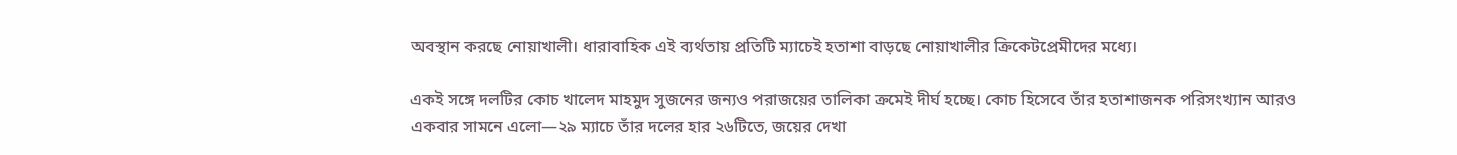অবস্থান করছে নোয়াখালী। ধারাবাহিক এই ব্যর্থতায় প্রতিটি ম্যাচেই হতাশা বাড়ছে নোয়াখালীর ক্রিকেটপ্রেমীদের মধ্যে।

একই সঙ্গে দলটির কোচ খালেদ মাহমুদ সুজনের জন্যও পরাজয়ের তালিকা ক্রমেই দীর্ঘ হচ্ছে। কোচ হিসেবে তাঁর হতাশাজনক পরিসংখ্যান আরও একবার সামনে এলো—২৯ ম্যাচে তাঁর দলের হার ২৬টিতে, জয়ের দেখা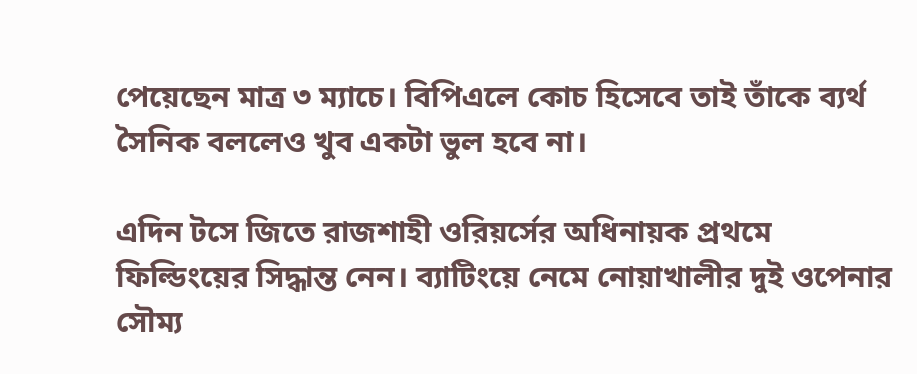পেয়েছেন মাত্র ৩ ম্যাচে। বিপিএলে কোচ হিসেবে তাই তাঁকে ব্যর্থ সৈনিক বললেও খুব একটা ভুল হবে না।

এদিন টসে জিতে রাজশাহী ওরিয়র্সের অধিনায়ক প্রথমে ফিল্ডিংয়ের সিদ্ধান্ত নেন। ব্যাটিংয়ে নেমে নোয়াখালীর দুই ওপেনার সৌম্য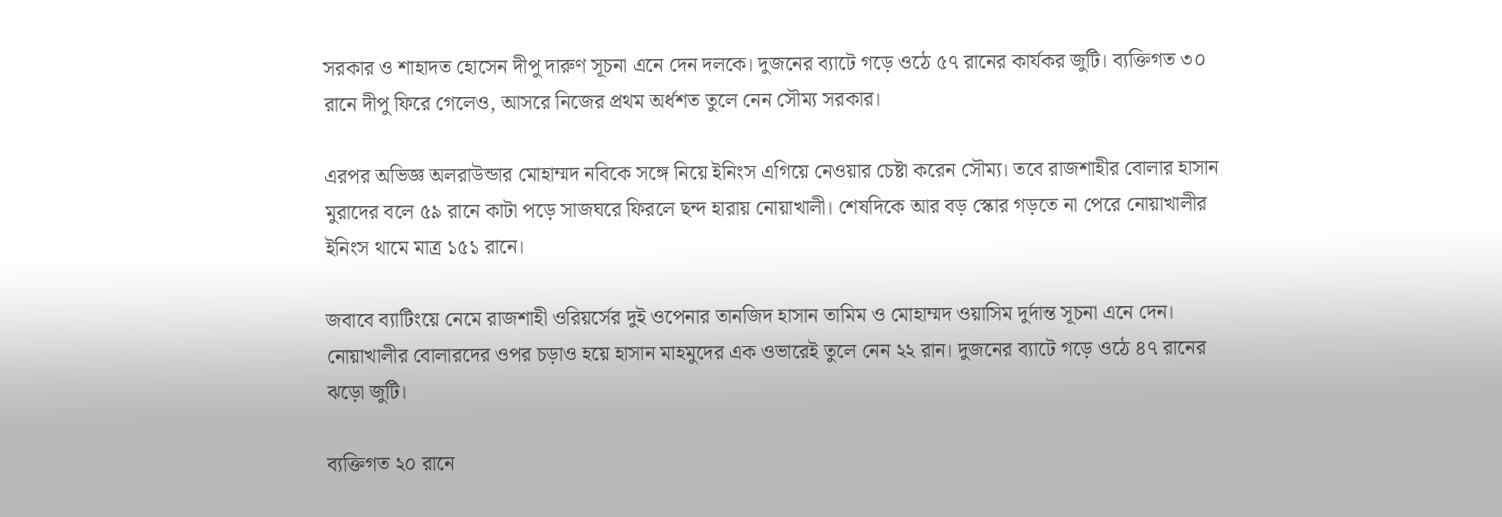সরকার ও শাহাদত হোসেন দীপু দারুণ সূচনা এনে দেন দলকে। দুজনের ব্যাটে গড়ে ওঠে ৫৭ রানের কার্যকর জুটি। ব্যক্তিগত ৩০ রানে দীপু ফিরে গেলেও, আসরে নিজের প্রথম অর্ধশত তুলে নেন সৌম্য সরকার।

এরপর অভিজ্ঞ অলরাউন্ডার মোহাম্মদ নবিকে সঙ্গে নিয়ে ইনিংস এগিয়ে নেওয়ার চেষ্টা করেন সৌম্য। তবে রাজশাহীর বোলার হাসান মুরাদের বলে ৫৯ রানে কাটা পড়ে সাজঘরে ফিরলে ছন্দ হারায় নোয়াখালী। শেষদিকে আর বড় স্কোর গড়তে না পেরে নোয়াখালীর ইনিংস থামে মাত্র ১৫১ রানে।

জবাবে ব্যাটিংয়ে নেমে রাজশাহী ওরিয়র্সের দুই ওপেনার তানজিদ হাসান তামিম ও মোহাম্মদ ওয়াসিম দুর্দান্ত সূচনা এনে দেন। নোয়াখালীর বোলারদের ওপর চড়াও হয়ে হাসান মাহমুদের এক ওভারেই তুলে নেন ২২ রান। দুজনের ব্যাটে গড়ে ওঠে ৪৭ রানের ঝড়ো জুটি।

ব্যক্তিগত ২০ রানে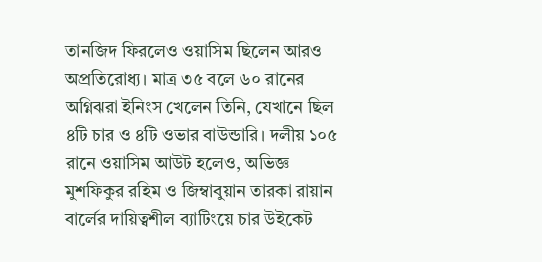তানজিদ ফিরলেও ওয়াসিম ছিলেন আরও অপ্রতিরোধ্য। মাত্র ৩৫ বলে ৬০ রানের অগ্নিঝরা ইনিংস খেলেন তিনি, যেখানে ছিল ৪টি চার ও ৪টি ওভার বাউন্ডারি। দলীয় ১০৫ রানে ওয়াসিম আউট হলেও, অভিজ্ঞ মুশফিকুর রহিম ও জিম্বাবুয়ান তারকা রায়ান বার্লের দায়িত্বশীল ব্যাটিংয়ে চার উইকেট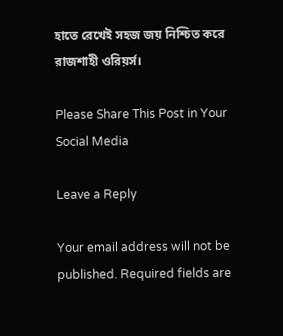হাতে রেখেই সহজ জয় নিশ্চিত করে রাজশাহী ওরিয়র্স।

Please Share This Post in Your Social Media

Leave a Reply

Your email address will not be published. Required fields are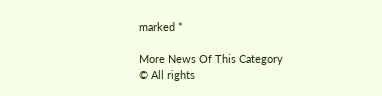marked *

More News Of This Category
© All rights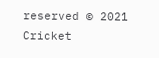reserved © 2021 Cricket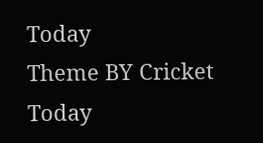Today
Theme BY Cricket Today